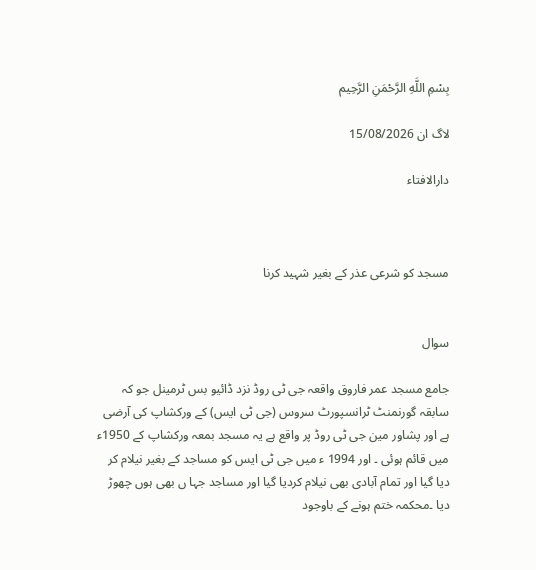بِسْمِ اللَّهِ الرَّحْمَنِ الرَّحِيم

لاگ ان 15/08/2026

دارالافتاء



مسجد کو شرعی عذر کے بغیر شہید کرنا


سوال

جامع مسجد عمر فاروق واقعہ جی ٹی روڈ نزد ڈائیو بس ٹرمینل جو کہ سابقہ گورنمنٹ ٹرانسپورٹ سروس (جی ٹی ایس) کے ورکشاپ کی آرضی ہے اور پشاور مین جی ٹی روڈ پر واقع ہے یہ مسجد بمعہ ورکشاپ کے 1950ء میں قائم ہوئی ۔ اور 1994 ء میں جی ٹی ایس کو مساجد کے بغیر نیلام کر دیا گیا اور تمام آبادی بھی نیلام کردیا گیا اور مساجد جہا ں بھی ہوں چھوڑ دیا ۔محکمہ ختم ہونے کے باوجود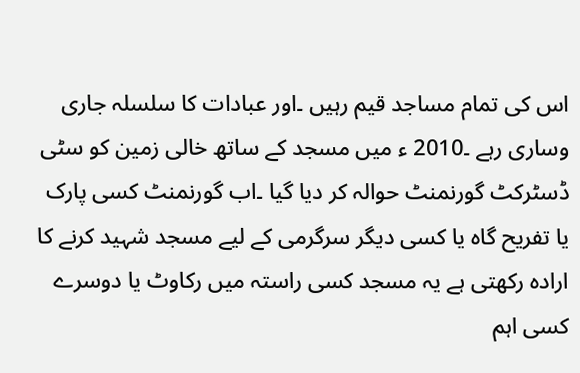اس کی تمام مساجد قیم رہیں ۔اور عبادات کا سلسلہ جاری وساری رہے ۔2010 ء میں مسجد کے ساتھ خالی زمین کو سٹی ڈسٹرکٹ گورنمنٹ حوالہ کر دیا گیا ۔اب گورنمنٹ کسی پارک یا تفریح گاہ یا کسی دیگر سرگرمی کے لیے مسجد شہید کرنے کا ارادہ رکھتی ہے یہ مسجد کسی راستہ میں رکاوٹ یا دوسرے کسی اہم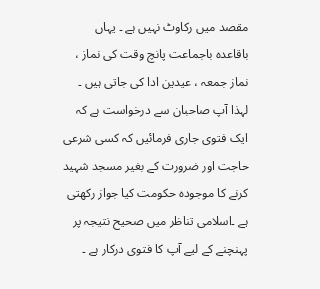مقصد میں رکاوٹ نہیں ہے ۔ یہاں باقاعدہ باجماعت پانچ وقت کی نماز ، نماز جمعہ ، عیدین ادا کی جاتی ہیں ۔ لہذا آپ صاحبان سے درخواست ہے کہ ایک فتوی جاری فرمائیں کہ کسی شرعی حاجت اور ضرورت کے بغیر مسجد شہید کرنے کا موجودہ حکومت کیا جواز رکھتی ہے ۔اسلامی تناظر میں صحیح نتیجہ پر پہنچنے کے لیے آپ کا فتوی درکار ہے ۔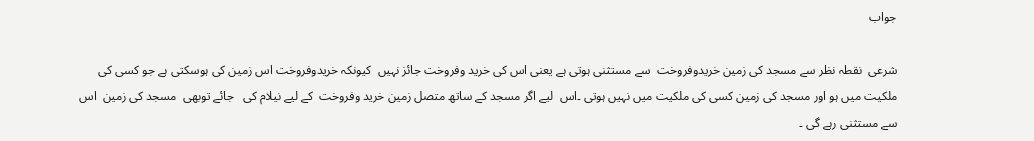جواب

شرعی  نقطہ نظر سے مسجد کی زمین خریدوفروخت  سے مستثنی ہوتی ہے یعنی اس کی خرید وفروخت جائز نہیں  کیونکہ خریدوفروخت اس زمین کی ہوسکتی ہے جو کسی کی ملکیت میں ہو اور مسجد کی زمین کسی کی ملکیت میں نہیں ہوتی ۔اس  لیے اگر مسجد کے ساتھ متصل زمین خرید وفروخت  کے لیے نیلام کی   جائے توبھی  مسجد کی زمین  اس سے مستثنی رہے گی ۔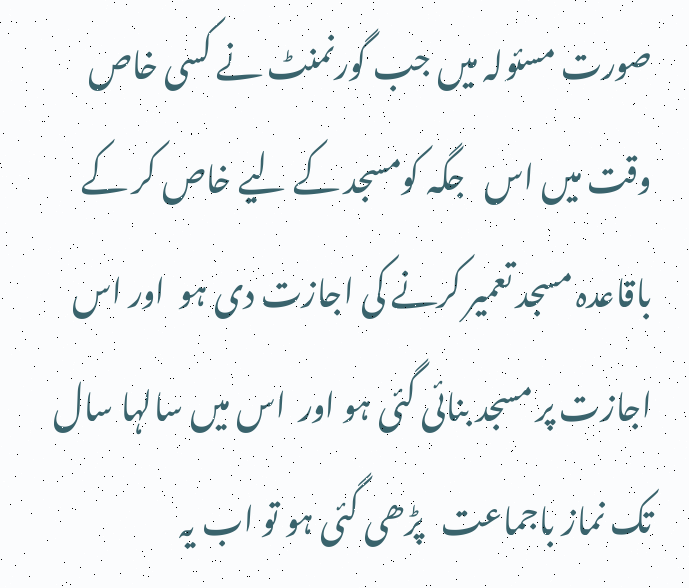صورت مسئولہ میں جب گورنمنٹ نے کسی خاص وقت میں اس   جگہ کومسجد کے لیے خاص کر کے باقاعدہ مسجد تعمیر کرنے کی اجازت دی ہو  اور اس  اجازت پر مسجد بنائی گئی ہو اور  اس میں سالہا سال تک نماز باجماعت   پڑھی گئی ہو تو اب یہ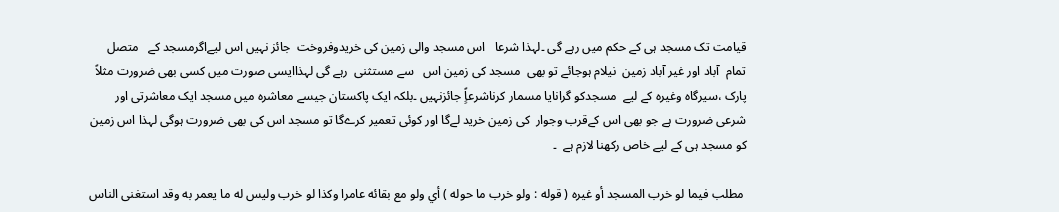قیامت تک مسجد ہی کے حکم میں رہے گی ۔لہذا شرعا   اس مسجد والی زمین کی خریدوفروخت  جائز نہیں اس لیےاگرمسجد کے   متصل تمام  آباد اور غیر آباد زمین  نیلام ہوجائے تو بھی  مسجد کی زمین اس   سے مستثنی  رہے گی لہذاایسی صورت میں کسی بھی ضرورت مثلاً  پارک ،سیرگاہ وغیرہ کے لیے  مسجدکو گرانایا مسمار کرناشرعاًٍ جائزنہیں ۔بلکہ ایک پاکستان جیسے معاشرہ میں مسجد ایک معاشرتی اور شرعی ضرورت ہے جو بھی اس کےقرب وجوار  کی زمین خرید لےگا اور کوئی تعمیر کرےگا تو مسجد اس کی بھی ضرورت ہوگی لہذا اس زمین کو مسجد ہی کے لیے خاص رکھنا لازم ہے  ۔

 مطلب فيما لو خرب المسجد أو غيره ( قوله : ولو خرب ما حوله ) أي ولو مع بقائه عامرا وكذا لو خرب وليس له ما يعمر به وقد استغنى الناس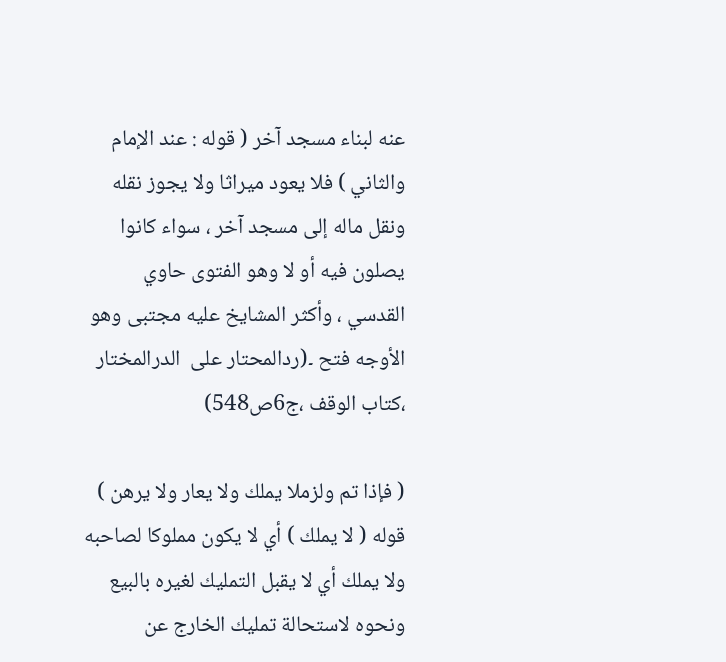عنه لبناء مسجد آخر ( قوله : عند الإمام والثاني ) فلا يعود ميراثا ولا يجوز نقله ونقل ماله إلى مسجد آخر ، سواء كانوا يصلون فيه أو لا وهو الفتوى حاوي القدسي ، وأكثر المشايخ عليه مجتبى وهو الأوجه فتح ۔(ردالمحتار علی  الدرالمختار ،کتاب الوقف ،ج6ص548)

( فإذا تم ولزملا يملك ولا يعار ولا يرهن ) قوله ( لا يملك ) أي لا يكون مملوكا لصاحبه ولا يملك أي لا يقبل التمليك لغيره بالبيع ونحوه لاستحالة تمليك الخارج عن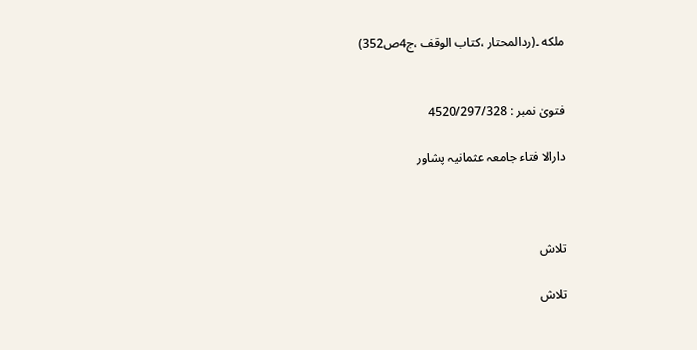ملكه ۔(ردالمحتار ،کتاب الوقف ،ج4ص352)


فتویٰ نمبر : 4520/297/328

دارالا فتاء جامعہ عثمانیہ پشاور



تلاش

تلاش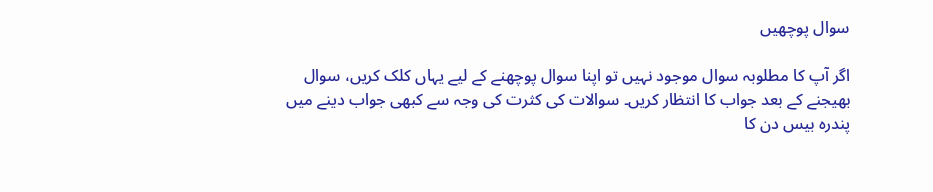سوال پوچھیں

اگر آپ کا مطلوبہ سوال موجود نہیں تو اپنا سوال پوچھنے کے لیے یہاں کلک کریں، سوال بھیجنے کے بعد جواب کا انتظار کریں۔ سوالات کی کثرت کی وجہ سے کبھی جواب دینے میں پندرہ بیس دن کا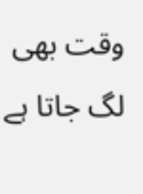وقت بھی لگ جاتا ہے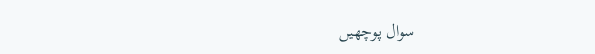سوال پوچھیں